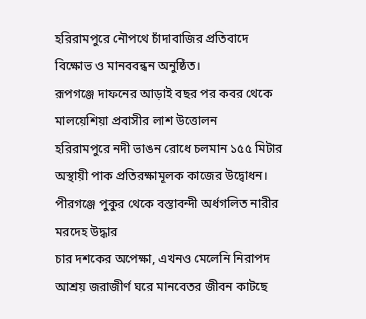হরিরামপুরে নৌপথে চাঁদাবাজির প্রতিবাদে বিক্ষোভ ও মানববন্ধন অনুষ্ঠিত।
রূপগঞ্জে দাফনের আড়াই বছর পর কবর থেকে মালয়েশিয়া প্রবাসীর লাশ উত্তোলন
হরিরামপুরে নদী ভাঙন রোধে চলমান ১৫৫ মিটার অস্থায়ী পাক প্রতিরক্ষামূলক কাজের উদ্বোধন।
পীরগঞ্জে পুকুর থেকে বস্তাবন্দী অর্ধগলিত নারীর মরদেহ উদ্ধার
চার দশকের অপেক্ষা, এখনও মেলেনি নিরাপদ আশ্রয় জরাজীর্ণ ঘরে মানবেতর জীবন কাটছে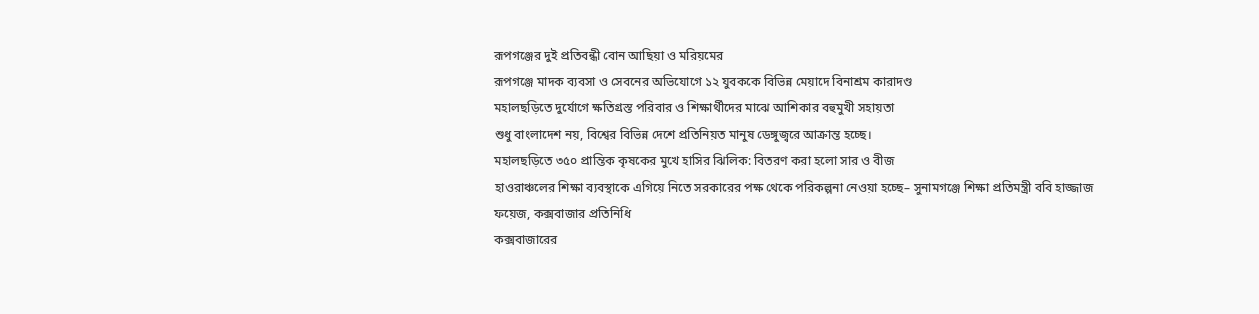রূপগঞ্জের দুই প্রতিবন্ধী বোন আছিয়া ও মরিয়মের
রূপগঞ্জে মাদক ব্যবসা ও সেবনের অভিযোগে ১২ যুবককে বিভিন্ন মেয়াদে বিনাশ্রম কারাদণ্ড
মহালছড়িতে দুর্যোগে ক্ষতিগ্রস্ত পরিবার ও শিক্ষার্থীদের মাঝে আশিকার বহুমুখী সহায়তা
শুধু বাংলাদেশ নয়, বিশ্বের বিভিন্ন দেশে প্রতিনিয়ত মানুষ ডেঙ্গুজ্বরে আক্রান্ত হচ্ছে।
মহালছড়িতে ৩৫০ প্রান্তিক কৃষকের মুখে হাসির ঝিলিক: বিতরণ করা হলো সার ও বীজ
হাওরাঞ্চলের শিক্ষা ব্যবস্থাকে এগিয়ে নিতে সরকারের পক্ষ থেকে পরিকল্পনা নেওয়া হচ্ছে– সুনামগঞ্জে শিক্ষা প্রতিমন্ত্রী ববি হাজ্জাজ
ফয়েজ, কক্সবাজার প্রতিনিধি
কক্সবাজারের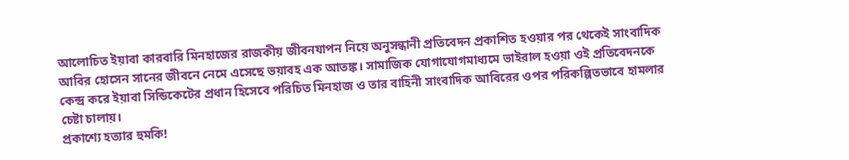আলোচিত ইয়াবা কারবারি মিনহাজের রাজকীয় জীবনযাপন নিয়ে অনুসন্ধানী প্রতিবেদন প্রকাশিত হওয়ার পর থেকেই সাংবাদিক আবির হোসেন সানের জীবনে নেমে এসেছে ভয়াবহ এক আতঙ্ক। সামাজিক যোগাযোগমাধ্যমে ভাইরাল হওয়া ওই প্রতিবেদনকে কেন্দ্র করে ইয়াবা সিন্ডিকেটের প্রধান হিসেবে পরিচিত মিনহাজ ও তার বাহিনী সাংবাদিক আবিরের ওপর পরিকল্পিতভাবে হামলার চেষ্টা চালায়।
প্রকাশ্যে হত্যার হুমকি!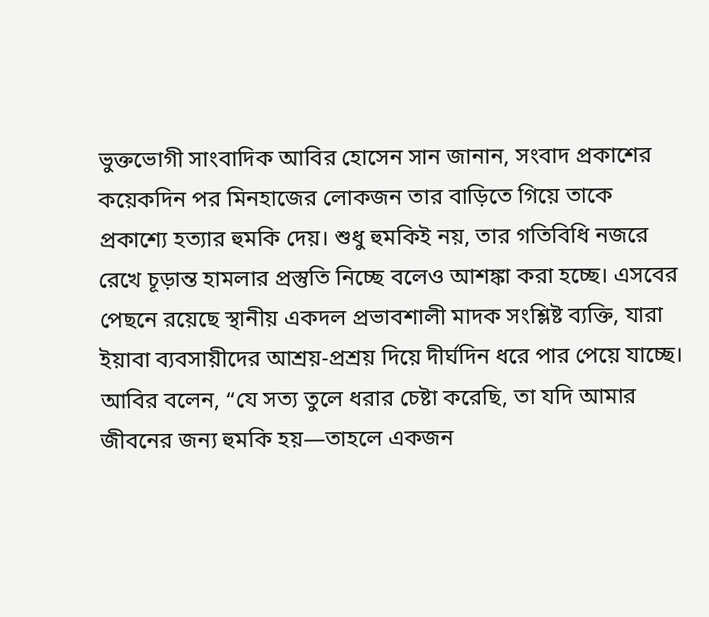ভুক্তভোগী সাংবাদিক আবির হোসেন সান জানান, সংবাদ প্রকাশের কয়েকদিন পর মিনহাজের লোকজন তার বাড়িতে গিয়ে তাকে প্রকাশ্যে হত্যার হুমকি দেয়। শুধু হুমকিই নয়, তার গতিবিধি নজরে রেখে চূড়ান্ত হামলার প্রস্তুতি নিচ্ছে বলেও আশঙ্কা করা হচ্ছে। এসবের পেছনে রয়েছে স্থানীয় একদল প্রভাবশালী মাদক সংশ্লিষ্ট ব্যক্তি, যারা ইয়াবা ব্যবসায়ীদের আশ্রয়-প্রশ্রয় দিয়ে দীর্ঘদিন ধরে পার পেয়ে যাচ্ছে।
আবির বলেন, “যে সত্য তুলে ধরার চেষ্টা করেছি, তা যদি আমার জীবনের জন্য হুমকি হয়—তাহলে একজন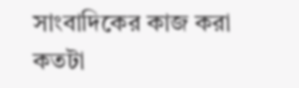সাংবাদিকের কাজ করা কতটা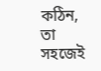কঠিন, তা সহজেই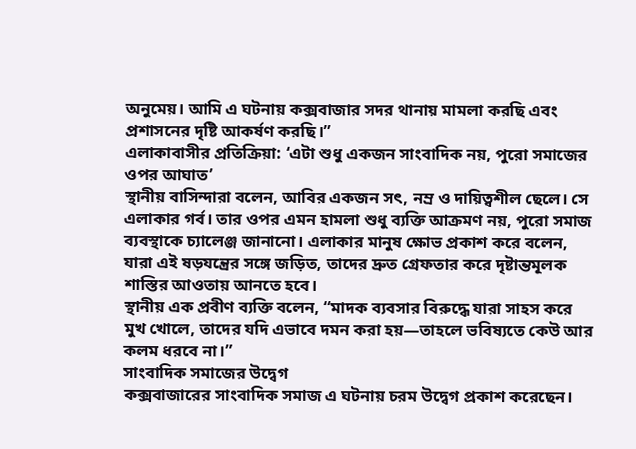অনুমেয়। আমি এ ঘটনায় কক্সবাজার সদর থানায় মামলা করছি এবং প্রশাসনের দৃষ্টি আকর্ষণ করছি।”
এলাকাবাসীর প্রতিক্রিয়া: ‘এটা শুধু একজন সাংবাদিক নয়, পুরো সমাজের ওপর আঘাত’
স্থানীয় বাসিন্দারা বলেন, আবির একজন সৎ, নম্র ও দায়িত্বশীল ছেলে। সে এলাকার গর্ব। তার ওপর এমন হামলা শুধু ব্যক্তি আক্রমণ নয়, পুরো সমাজ ব্যবস্থাকে চ্যালেঞ্জ জানানো। এলাকার মানুষ ক্ষোভ প্রকাশ করে বলেন, যারা এই ষড়যন্ত্রের সঙ্গে জড়িত, তাদের দ্রুত গ্রেফতার করে দৃষ্টান্তমূলক শাস্তির আওতায় আনতে হবে।
স্থানীয় এক প্রবীণ ব্যক্তি বলেন, “মাদক ব্যবসার বিরুদ্ধে যারা সাহস করে মুখ খোলে, তাদের যদি এভাবে দমন করা হয়—তাহলে ভবিষ্যতে কেউ আর কলম ধরবে না।”
সাংবাদিক সমাজের উদ্বেগ
কক্সবাজারের সাংবাদিক সমাজ এ ঘটনায় চরম উদ্বেগ প্রকাশ করেছেন।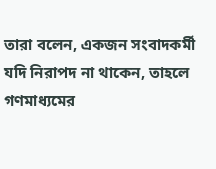তারা বলেন, একজন সংবাদকর্মী যদি নিরাপদ না থাকেন, তাহলে গণমাধ্যমের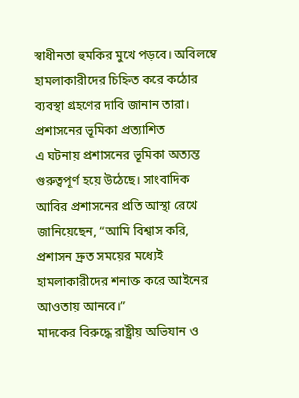স্বাধীনতা হুমকির মুখে পড়বে। অবিলম্বে হামলাকারীদের চিহ্নিত করে কঠোর ব্যবস্থা গ্রহণের দাবি জানান তারা।
প্রশাসনের ভূমিকা প্রত্যাশিত
এ ঘটনায় প্রশাসনের ভূমিকা অত্যন্ত গুরুত্বপূর্ণ হয়ে উঠেছে। সাংবাদিক আবির প্রশাসনের প্রতি আস্থা রেখে জানিয়েছেন, “আমি বিশ্বাস করি, প্রশাসন দ্রুত সময়ের মধ্যেই হামলাকারীদের শনাক্ত করে আইনের আওতায় আনবে।”
মাদকের বিরুদ্ধে রাষ্ট্রীয় অভিযান ও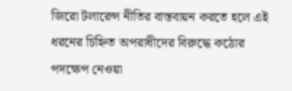জিরো টলারেন্স নীতির বাস্তবায়ন করতে হলে এই ধরনের চিহ্নিত অপরাধীদের বিরুদ্ধে কঠোর পদক্ষেপ নেওয়া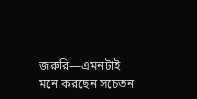জরুরি—এমনটাই মনে করছেন সচেতন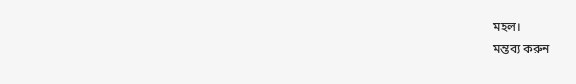মহল।
মন্তব্য করুন